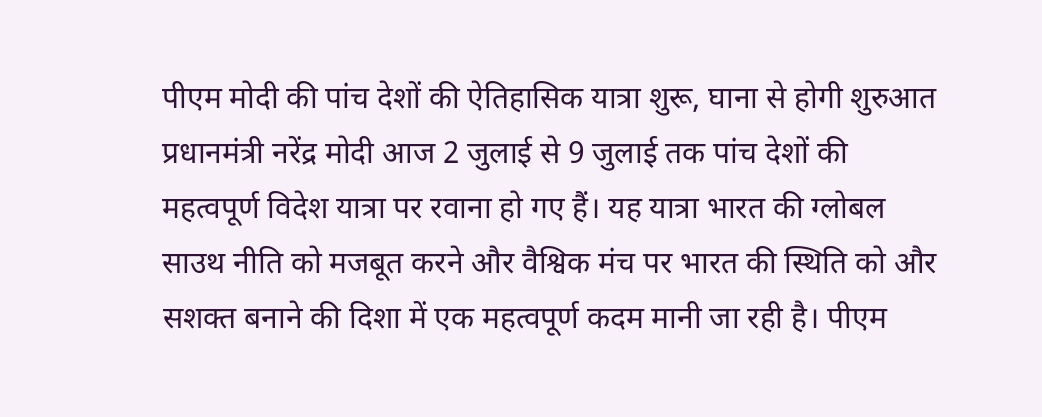पीएम मोदी की पांच देशों की ऐतिहासिक यात्रा शुरू, घाना से होगी शुरुआत
प्रधानमंत्री नरेंद्र मोदी आज 2 जुलाई से 9 जुलाई तक पांच देशों की महत्वपूर्ण विदेश यात्रा पर रवाना हो गए हैं। यह यात्रा भारत की ग्लोबल साउथ नीति को मजबूत करने और वैश्विक मंच पर भारत की स्थिति को और सशक्त बनाने की दिशा में एक महत्वपूर्ण कदम मानी जा रही है। पीएम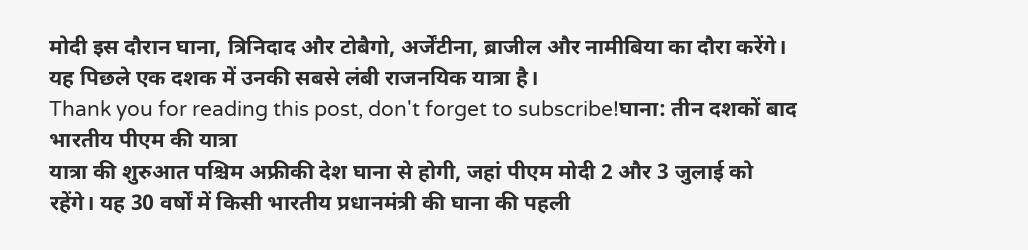मोदी इस दौरान घाना, त्रिनिदाद और टोबैगो, अर्जेंटीना, ब्राजील और नामीबिया का दौरा करेंगे। यह पिछले एक दशक में उनकी सबसे लंबी राजनयिक यात्रा है।
Thank you for reading this post, don't forget to subscribe!घाना: तीन दशकों बाद भारतीय पीएम की यात्रा
यात्रा की शुरुआत पश्चिम अफ्रीकी देश घाना से होगी, जहां पीएम मोदी 2 और 3 जुलाई को रहेंगे। यह 30 वर्षों में किसी भारतीय प्रधानमंत्री की घाना की पहली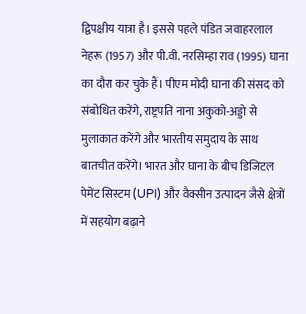द्विपक्षीय यात्रा है। इससे पहले पंडित जवाहरलाल नेहरू (1957) और पी.वी. नरसिम्हा राव (1995) घाना का दौरा कर चुके हैं। पीएम मोदी घाना की संसद को संबोधित करेंगे, राष्ट्रपति नाना अकुको-अड्डो से मुलाकात करेंगे और भारतीय समुदाय के साथ बातचीत करेंगे। भारत और घाना के बीच डिजिटल पेमेंट सिस्टम (UPI) और वैक्सीन उत्पादन जैसे क्षेत्रों में सहयोग बढ़ाने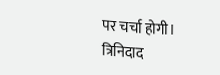पर चर्चा होगी।
त्रिनिदाद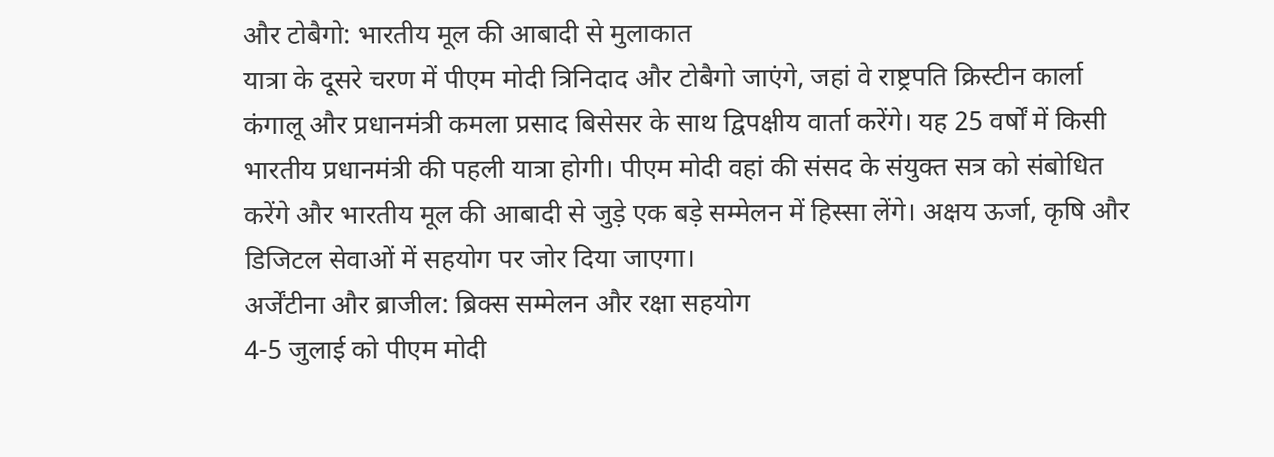और टोबैगो: भारतीय मूल की आबादी से मुलाकात
यात्रा के दूसरे चरण में पीएम मोदी त्रिनिदाद और टोबैगो जाएंगे, जहां वे राष्ट्रपति क्रिस्टीन कार्ला कंगालू और प्रधानमंत्री कमला प्रसाद बिसेसर के साथ द्विपक्षीय वार्ता करेंगे। यह 25 वर्षों में किसी भारतीय प्रधानमंत्री की पहली यात्रा होगी। पीएम मोदी वहां की संसद के संयुक्त सत्र को संबोधित करेंगे और भारतीय मूल की आबादी से जुड़े एक बड़े सम्मेलन में हिस्सा लेंगे। अक्षय ऊर्जा, कृषि और डिजिटल सेवाओं में सहयोग पर जोर दिया जाएगा।
अर्जेंटीना और ब्राजील: ब्रिक्स सम्मेलन और रक्षा सहयोग
4-5 जुलाई को पीएम मोदी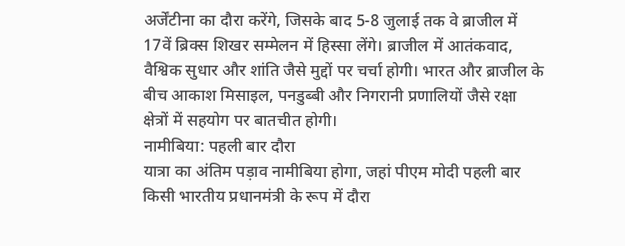अर्जेंटीना का दौरा करेंगे, जिसके बाद 5-8 जुलाई तक वे ब्राजील में 17वें ब्रिक्स शिखर सम्मेलन में हिस्सा लेंगे। ब्राजील में आतंकवाद, वैश्विक सुधार और शांति जैसे मुद्दों पर चर्चा होगी। भारत और ब्राजील के बीच आकाश मिसाइल, पनडुब्बी और निगरानी प्रणालियों जैसे रक्षा क्षेत्रों में सहयोग पर बातचीत होगी।
नामीबिया: पहली बार दौरा
यात्रा का अंतिम पड़ाव नामीबिया होगा, जहां पीएम मोदी पहली बार किसी भारतीय प्रधानमंत्री के रूप में दौरा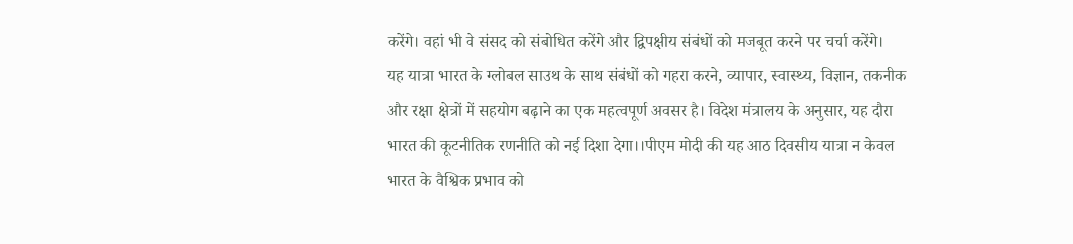करेंगे। वहां भी वे संसद को संबोधित करेंगे और द्विपक्षीय संबंधों को मजबूत करने पर चर्चा करेंगे।
यह यात्रा भारत के ग्लोबल साउथ के साथ संबंधों को गहरा करने, व्यापार, स्वास्थ्य, विज्ञान, तकनीक और रक्षा क्षेत्रों में सहयोग बढ़ाने का एक महत्वपूर्ण अवसर है। विदेश मंत्रालय के अनुसार, यह दौरा भारत की कूटनीतिक रणनीति को नई दिशा देगा।।पीएम मोदी की यह आठ दिवसीय यात्रा न केवल भारत के वैश्विक प्रभाव को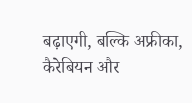बढ़ाएगी, बल्कि अफ्रीका, कैरेबियन और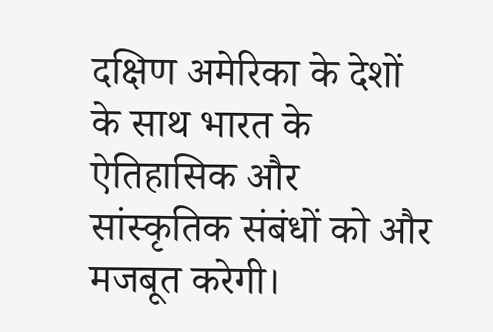दक्षिण अमेरिका के देशों के साथ भारत के ऐतिहासिक और सांस्कृतिक संबंधों को और मजबूत करेगी।